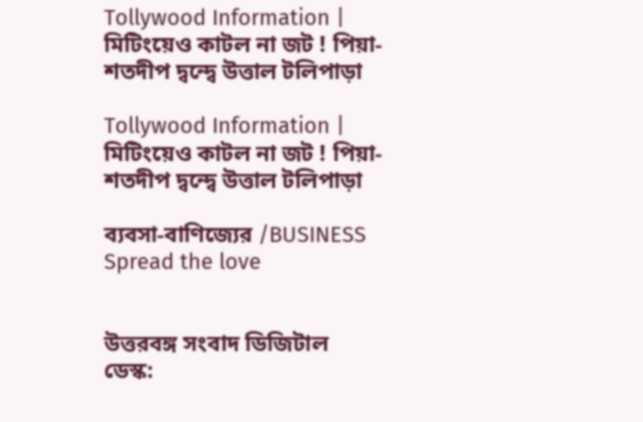Tollywood Information | মিটিংয়েও কাটল না জট ! পিয়া-শতদীপ দ্বন্দ্বে উত্তাল টলিপাড়া

Tollywood Information | মিটিংয়েও কাটল না জট ! পিয়া-শতদীপ দ্বন্দ্বে উত্তাল টলিপাড়া

ব্যবসা-বাণিজ্যের /BUSINESS
Spread the love


উত্তরবঙ্গ সংবাদ ডিজিটাল ডেস্ক: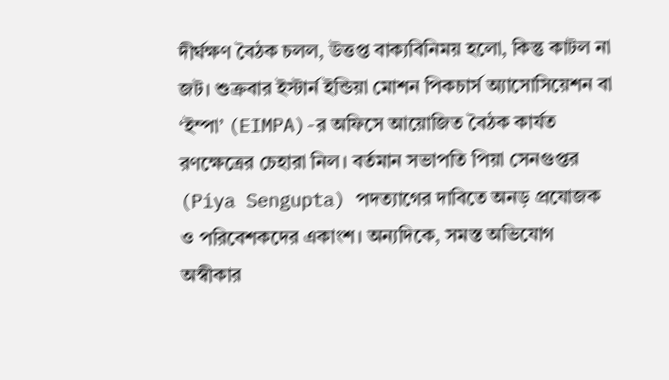দীর্ঘক্ষণ বৈঠক চলল, উত্তপ্ত বাক্যবিনিময় হলো, কিন্তু কাটল না জট। শুক্রবার ইস্টার্ন ইন্ডিয়া মোশন পিকচার্স অ্যাসোসিয়েশন বা ‘ইম্পা’ (EIMPA)-র অফিসে আয়োজিত বৈঠক কার্যত রণক্ষেত্রের চেহারা নিল। বর্তমান সভাপতি পিয়া সেনগুপ্তর (Piya Sengupta) পদত্যাগের দাবিতে অনড় প্রযোজক ও পরিবেশকদের একাংশ। অন্যদিকে, সমস্ত অভিযোগ অস্বীকার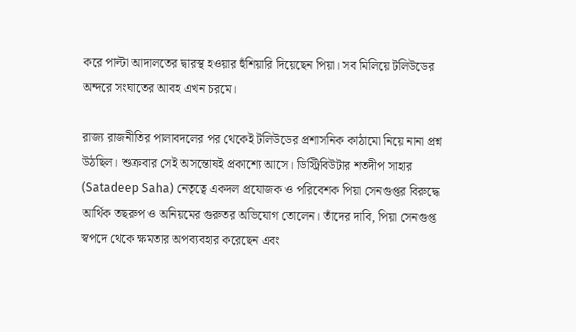করে পাল্টা আদালতের দ্বারস্থ হওয়ার হুঁশিয়ারি দিয়েছেন পিয়া। সব মিলিয়ে টলিউডের অন্দরে সংঘাতের আবহ এখন চরমে।

রাজ্য রাজনীতির পালাবদলের পর থেকেই টলিউডের প্রশাসনিক কাঠামো নিয়ে নানা প্রশ্ন উঠছিল। শুক্রবার সেই অসন্তোষই প্রকাশ্যে আসে। ডিস্ট্রিবিউটার শতদীপ সাহার (Satadeep Saha) নেতৃত্বে একদল প্রযোজক ও পরিবেশক পিয়া সেনগুপ্তর বিরুদ্ধে আর্থিক তছরুপ ও অনিয়মের গুরুতর অভিযোগ তোলেন। তাঁদের দাবি, পিয়া সেনগুপ্ত স্বপদে থেকে ক্ষমতার অপব্যবহার করেছেন এবং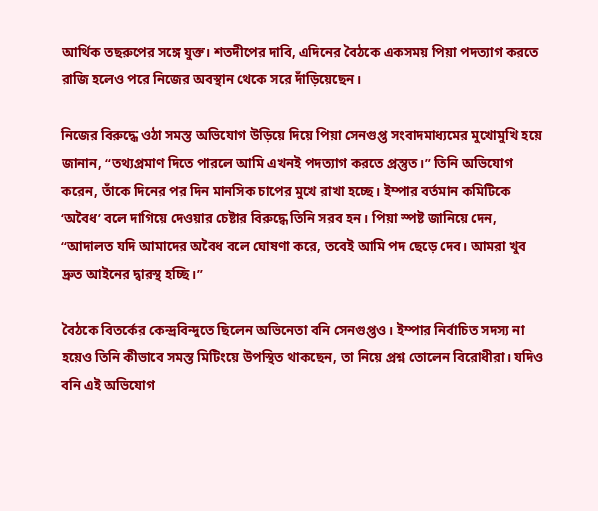আর্থিক তছরুপের সঙ্গে যুক্ত। শতদীপের দাবি, এদিনের বৈঠকে একসময় পিয়া পদত্যাগ করতে রাজি হলেও পরে নিজের অবস্থান থেকে সরে দাঁড়িয়েছেন।

নিজের বিরুদ্ধে ওঠা সমস্ত অভিযোগ উড়িয়ে দিয়ে পিয়া সেনগুপ্ত সংবাদমাধ্যমের মুখোমুখি হয়ে জানান, “তথ্যপ্রমাণ দিতে পারলে আমি এখনই পদত্যাগ করতে প্রস্তুত।” তিনি অভিযোগ করেন, তাঁকে দিনের পর দিন মানসিক চাপের মুখে রাখা হচ্ছে। ইম্পার বর্তমান কমিটিকে ‘অবৈধ’ বলে দাগিয়ে দেওয়ার চেষ্টার বিরুদ্ধে তিনি সরব হন। পিয়া স্পষ্ট জানিয়ে দেন, “আদালত যদি আমাদের অবৈধ বলে ঘোষণা করে, তবেই আমি পদ ছেড়ে দেব। আমরা খুব দ্রুত আইনের দ্বারস্থ হচ্ছি।”

বৈঠকে বিতর্কের কেন্দ্রবিন্দুতে ছিলেন অভিনেতা বনি সেনগুপ্তও। ইম্পার নির্বাচিত সদস্য না হয়েও তিনি কীভাবে সমস্ত মিটিংয়ে উপস্থিত থাকছেন, তা নিয়ে প্রশ্ন তোলেন বিরোধীরা। যদিও বনি এই অভিযোগ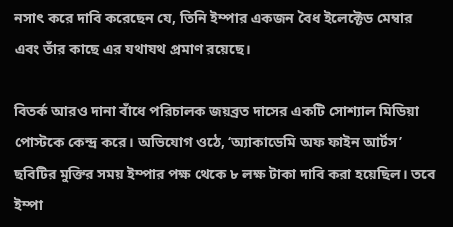নসাৎ করে দাবি করেছেন যে, তিনি ইম্পার একজন বৈধ ইলেক্টেড মেম্বার এবং তাঁর কাছে এর যথাযথ প্রমাণ রয়েছে।

বিতর্ক আরও দানা বাঁধে পরিচালক জয়ব্রত দাসের একটি সোশ্যাল মিডিয়া পোস্টকে কেন্দ্র করে। অভিযোগ ওঠে, ‘অ্যাকাডেমি অফ ফাইন আর্টস’ ছবিটির মুক্তির সময় ইম্পার পক্ষ থেকে ৮ লক্ষ টাকা দাবি করা হয়েছিল। তবে ইম্পা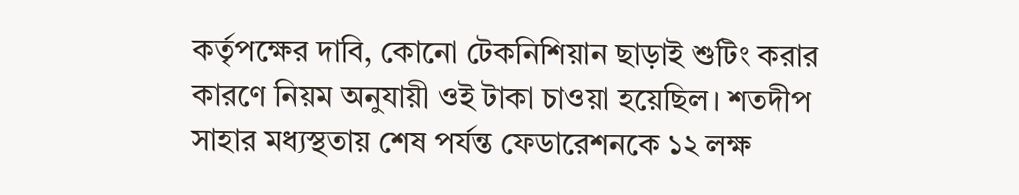কর্তৃপক্ষের দাবি, কোনো টেকনিশিয়ান ছাড়াই শুটিং করার কারণে নিয়ম অনুযায়ী ওই টাকা চাওয়া হয়েছিল। শতদীপ সাহার মধ্যস্থতায় শেষ পর্যন্ত ফেডারেশনকে ১২ লক্ষ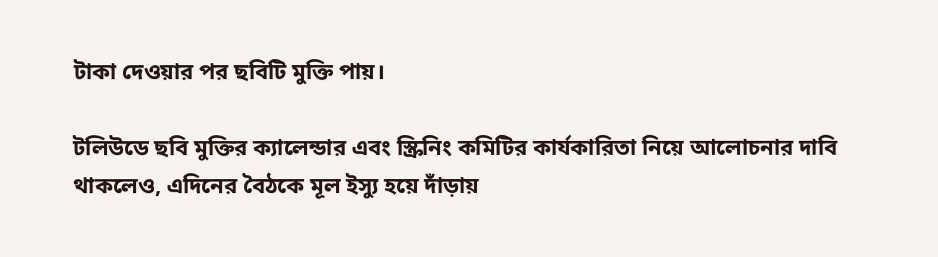টাকা দেওয়ার পর ছবিটি মুক্তি পায়।

টলিউডে ছবি মুক্তির ক্যালেন্ডার এবং স্ক্রিনিং কমিটির কার্যকারিতা নিয়ে আলোচনার দাবি থাকলেও, এদিনের বৈঠকে মূল ইস্যু হয়ে দাঁড়ায়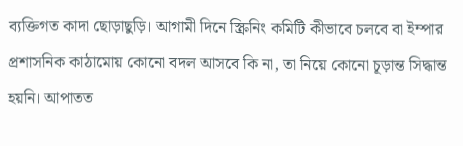ব্যক্তিগত কাদা ছোড়াছুড়ি। আগামী দিনে স্ক্রিনিং কমিটি কীভাবে চলবে বা ইম্পার প্রশাসনিক কাঠামোয় কোনো বদল আসবে কি না, তা নিয়ে কোনো চূড়ান্ত সিদ্ধান্ত হয়নি। আপাতত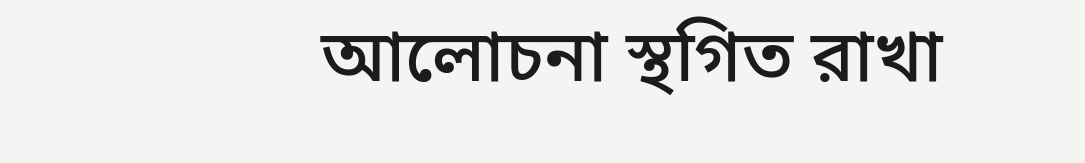আলোচনা স্থগিত রাখা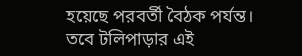হয়েছে পরবর্তী বৈঠক পর্যন্ত। তবে টলিপাড়ার এই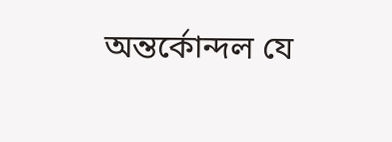অন্তর্কোন্দল যে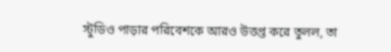স্টুডিও পাড়ার পরিবেশকে আরও উত্তপ্ত করে তুলল, তা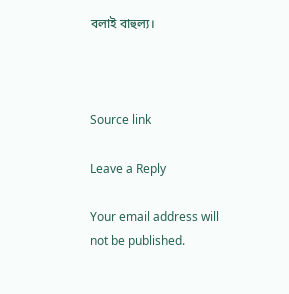বলাই বাহুল্য।



Source link

Leave a Reply

Your email address will not be published.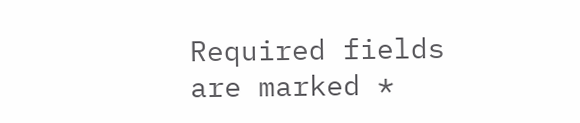Required fields are marked *